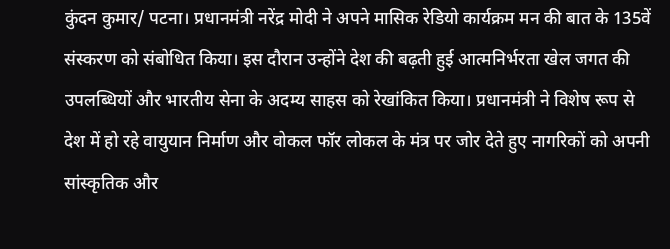कुंदन कुमार/ पटना। प्रधानमंत्री नरेंद्र मोदी ने अपने मासिक रेडियो कार्यक्रम मन की बात के 135वें संस्करण को संबोधित किया। इस दौरान उन्होंने देश की बढ़ती हुई आत्मनिर्भरता खेल जगत की उपलब्धियों और भारतीय सेना के अदम्य साहस को रेखांकित किया। प्रधानमंत्री ने विशेष रूप से देश में हो रहे वायुयान निर्माण और वोकल फॉर लोकल के मंत्र पर जोर देते हुए नागरिकों को अपनी सांस्कृतिक और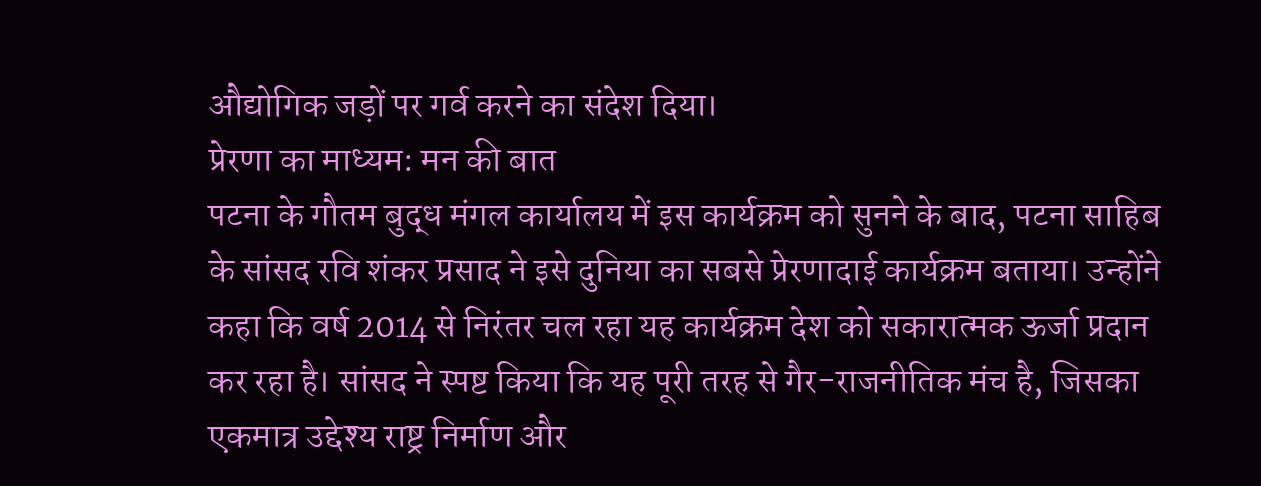औद्योगिक जड़ों पर गर्व करने का संदेश दिया।
प्रेरणा का माध्यम: मन की बात
पटना के गौतम बुद्ध मंगल कार्यालय में इस कार्यक्रम को सुनने के बाद, पटना साहिब के सांसद रवि शंकर प्रसाद ने इसे दुनिया का सबसे प्रेरणादाई कार्यक्रम बताया। उन्होंने कहा कि वर्ष 2014 से निरंतर चल रहा यह कार्यक्रम देश को सकारात्मक ऊर्जा प्रदान कर रहा है। सांसद ने स्पष्ट किया कि यह पूरी तरह से गैर-राजनीतिक मंच है, जिसका एकमात्र उद्देश्य राष्ट्र निर्माण और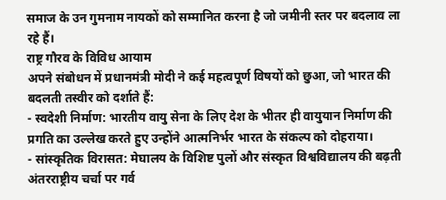समाज के उन गुमनाम नायकों को सम्मानित करना है जो जमीनी स्तर पर बदलाव ला रहे हैं।
राष्ट्र गौरव के विविध आयाम
अपने संबोधन में प्रधानमंत्री मोदी ने कई महत्वपूर्ण विषयों को छुआ, जो भारत की बदलती तस्वीर को दर्शाते हैं:
- स्वदेशी निर्माण: भारतीय वायु सेना के लिए देश के भीतर ही वायुयान निर्माण की प्रगति का उल्लेख करते हुए उन्होंने आत्मनिर्भर भारत के संकल्प को दोहराया।
- सांस्कृतिक विरासत: मेघालय के विशिष्ट पुलों और संस्कृत विश्वविद्यालय की बढ़ती अंतरराष्ट्रीय चर्चा पर गर्व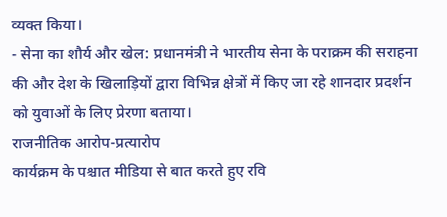व्यक्त किया।
- सेना का शौर्य और खेल: प्रधानमंत्री ने भारतीय सेना के पराक्रम की सराहना की और देश के खिलाड़ियों द्वारा विभिन्न क्षेत्रों में किए जा रहे शानदार प्रदर्शन को युवाओं के लिए प्रेरणा बताया।
राजनीतिक आरोप-प्रत्यारोप
कार्यक्रम के पश्चात मीडिया से बात करते हुए रवि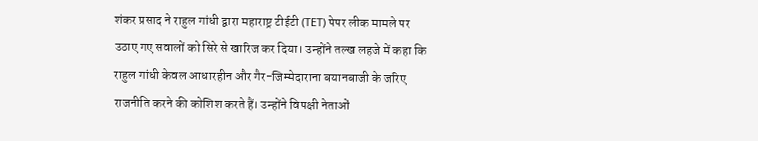शंकर प्रसाद ने राहुल गांधी द्वारा महाराष्ट्र टीईटी (TET) पेपर लीक मामले पर उठाए गए सवालों को सिरे से खारिज कर दिया। उन्होंने तल्ख लहजे में कहा कि राहुल गांधी केवल आधारहीन और गैर-जिम्मेदाराना बयानबाजी के जरिए राजनीति करने की कोशिश करते हैं। उन्होंने विपक्षी नेताओं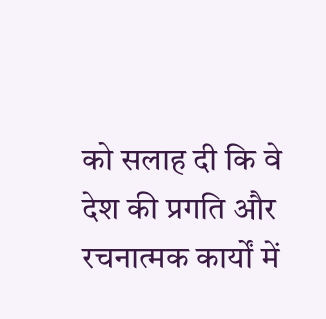को सलाह दी कि वे देश की प्रगति और रचनात्मक कार्यों में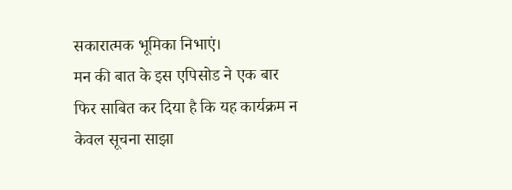सकारात्मक भूमिका निभाएं।
मन की बात के इस एपिसोड ने एक बार फिर साबित कर दिया है कि यह कार्यक्रम न केवल सूचना साझा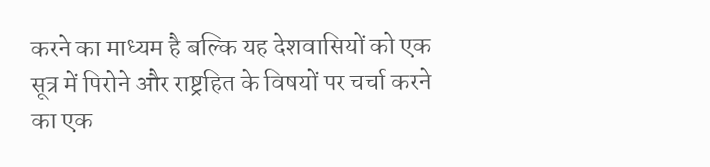करने का माध्यम है बल्कि यह देशवासियों को एक सूत्र में पिरोने और राष्ट्रहित के विषयों पर चर्चा करने का एक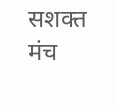सशक्त मंच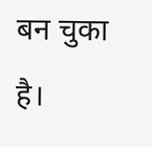बन चुका है।